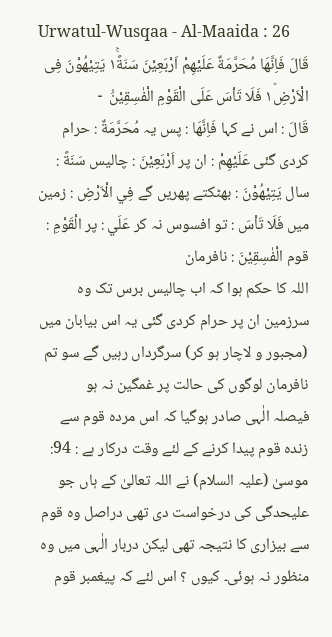Urwatul-Wusqaa - Al-Maaida : 26
قَالَ فَاِنَّهَا مُحَرَّمَةٌ عَلَیْهِمْ اَرْبَعِیْنَ سَنَةً١ۚ یَتِیْهُوْنَ فِی الْاَرْضِ١ؕ فَلَا تَاْسَ عَلَى الْقَوْمِ الْفٰسِقِیْنَ۠   ۧ
قَالَ : اس نے کہا فَاِنَّهَا : پس یہ مُحَرَّمَةٌ : حرام کردی گئی عَلَيْهِمْ : ان پر اَرْبَعِيْنَ : چالیس سَنَةً : سال يَتِيْھُوْنَ : بھٹکتے پھریں گے فِي الْاَرْضِ : زمین میں فَلَا تَاْسَ : تو افسوس نہ کر عَلَي : پر الْقَوْمِ : قوم الْفٰسِقِيْنَ : نافرمان
اللہ کا حکم ہوا کہ اب چالیس برس تک وہ سرزمین ان پر حرام کردی گئی یہ اس بیابان میں (مجبور و لاچار ہو کر) سرگرداں رہیں گے سو تم نافرمان لوگوں کی حالت پر غمگین نہ ہو
فیصلہ الٰہی صادر ہوگیا کہ اس مردہ قوم سے زندہ قوم پیدا کرنے کے لئے وقت درکار ہے : 94: موسیٰ (علیہ السلام) نے اللہ تعالیٰ کے ہاں جو علیحدگی کی درخواست دی تھی دراصل وہ قوم سے بیزاری کا نتیجہ تھی لیکن دربار الٰہی میں وہ منظور نہ ہوئی۔ کیوں ؟ اس لئے کہ پیغمبر قوم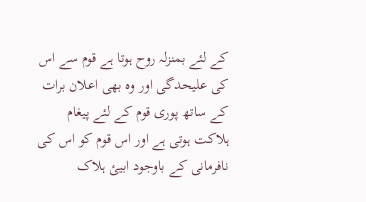کے لئے بمنزلہ روح ہوتا ہے قوم سے اس کی علیحدگی اور وہ بھی اعلان برات کے ساتھ پوری قوم کے لئے پیغام ہلاکت ہوتی ہے اور اس قوم کو اس کی نافرمانی کے باوجود ابیئ ہلاک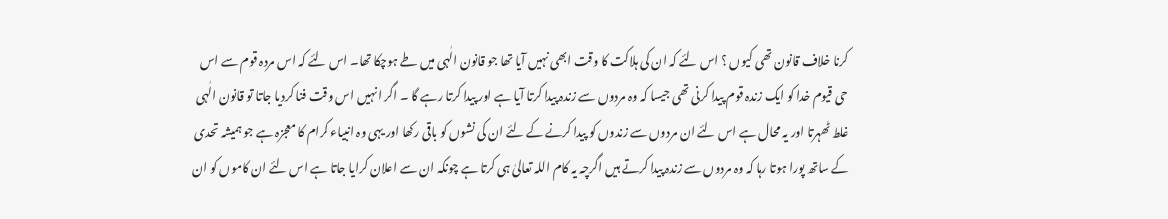کرنا خلاف قانون تھی کیوں ؟ اس لئے کہ ان کی ہلاکت کا وقت ابھی نہیں آیا تھا جو قانون الٰہی میں طے ہوچکا تھا۔ اس لئے کہ اس مردہ قوم سے اس حی قیوم خدا کو ایک زندہ قوم پیدا کرنی تھی جیسا کہ وہ مردوں سے زندہ پیدا کرتا آیا ہے اور پیدا کرتا رہے گا ۔ اگر انہیں اس وقت فنا کردیا جاتا تو قانون الٰہی غلط ٹھہرتا اور یہ محال ہے اس لئے ان مردوں سے زندوں کو پیدا کرنے کے لئے ان کی نشوں کو باقی رکھا اور یہی وہ انبیاء کرام کا معجزہ ہے جو ہمیشہ تحدی کے ساتھ پورا ہوتا رہا کہ وہ مردوں سے زندہ پیدا کرتے ہیں اگرچہ یہ کام اللہ تعالیٰ ہی کرتا ہے چونکہ ان سے اعلان کرایا جاتا ہے اس لئے ان کاموں کو ان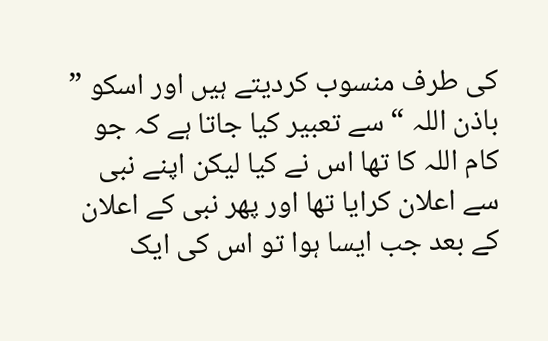کی طرف منسوب کردیتے ہیں اور اسکو ” باذن اللہ “ سے تعبیر کیا جاتا ہے کہ جو کام اللہ کا تھا اس نے کیا لیکن اپنے نبی سے اعلان کرایا تھا اور پھر نبی کے اعلان کے بعد جب ایسا ہوا تو اس کی ایک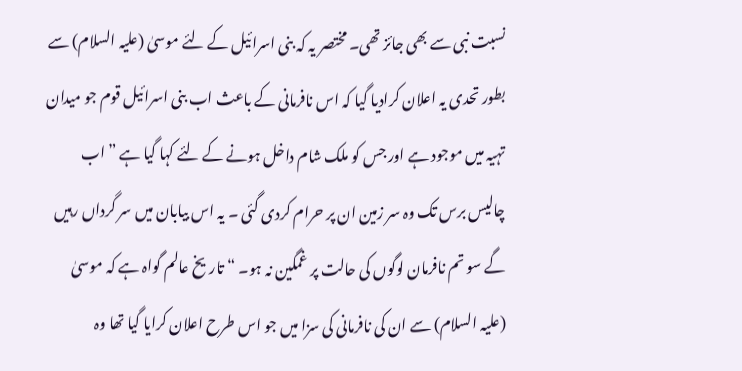نسبت نبی سے بھی جائز تھی۔ مختصر یہ کہ بنی اسرائیل کے لئے موسیٰ (علیہ السلام) سے بطور تحدی یہ اعلان کرادیا گیا کہ اس نافرمانی کے باعث اب بنی اسرائیل قوم جو میدان تہیہ میں موجود ہے اور جس کو ملک شام داخل ہونے کے لئے کہا گیا ہے ” اب چالیس برس تک وہ سر زمین ان پر حرام کردی گئی ۔ یہ اس بیابان میں سر گرداں رہیں گے سو تم نافرمان لوگوں کی حالت پر غمگین نہ ہو۔ “ تاریخ عالم گواہ ہے کہ موسیٰ (علیہ السلام) سے ان کی نافرمانی کی سزا میں جو اس طرح اعلان کرایا گیا تھا وہ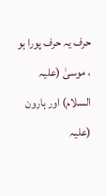حرف یہ حرف پورا ہو ، موسیٰ (علیہ السلام) اور ہارون (علیہ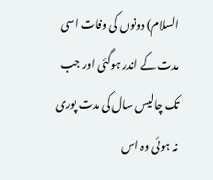السلام) دونوں کی وفات اسی مدت کے اندر ہوگئی اور جب تک چالیس سال کی مدت پوری نہ ہوئی وہ اس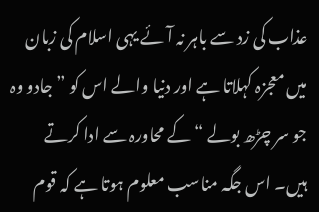عذاب کی زد سے باہر نہ آئے یہی اسلام کی زبان میں معجزہ کہلاتا ہے اور دنیا والے اس کو ” جادو وہ جو سر چڑھ بولے “ کے محاورہ سے ادا کرتے ہیں۔ اس جگہ مناسب معلوم ہوتا ہے کہ قوم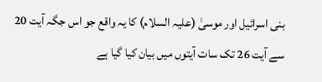بنی اسرائیل اور موسیٰ (علیہ السلام) کا یہ واقع جو اس جگہ آیت 20 سے آیت 26 تک سات آیتوں میں بیان کیا گیا ہے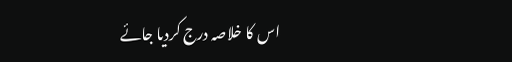اس کا خلاصہ درج کردیا جائے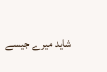شاید میرے جیسے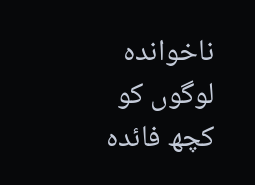ناخواندہ لوگوں کو کچھ فائدہ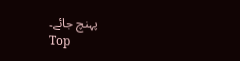پہنچ جائے۔
Top